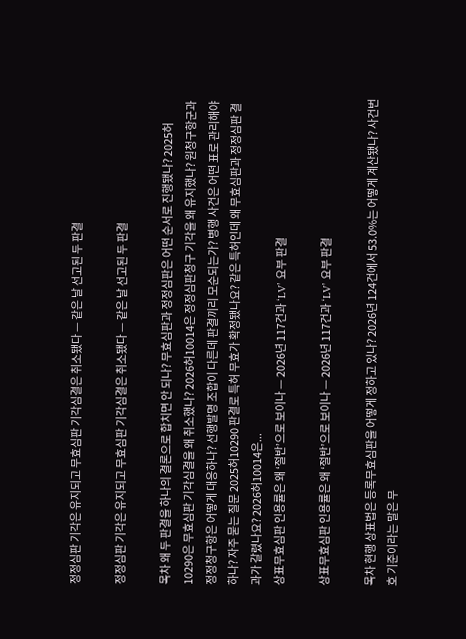정정심판 기각은 유지되고 무효심판 기각심결은 취소됐다 — 같은 날 선고된 두 판결

정정심판 기각은 유지되고 무효심판 기각심결은 취소됐다 — 같은 날 선고된 두 판결

목차 왜 두 판결을 하나의 결론으로 합치면 안 되나? 무효심판과 정정심판은 어떤 순서로 진행됐나? 2025허10290은 무효심판 기각심결을 왜 취소했나? 2026허10014은 정정심판청구 기각을 왜 유지했나? 원청구항군과 정정청구항은 어떻게 대응하나? 선행발명 조합이 다른데 판결끼리 모순되는가? 병행 사건은 어떤 표로 관리해야 하나? 자주 묻는 질문 2025허10290 판결로 특허 무효가 확정됐나요? 같은 특허인데 왜 무효심판과 정정심판 결과가 갈렸나요? 2026허10014은...
상표무효심판 인용률은 왜 ‘절반’으로 보이나 — 2026년 117건과 ‘LV’ 요부 판결

상표무효심판 인용률은 왜 ‘절반’으로 보이나 — 2026년 117건과 ‘LV’ 요부 판결

목차 현행 상표법은 등록무효심판을 어떻게 정하고 있나? 2026년 124건에서 53.0%는 어떻게 계산됐나? 사건번호 기준이라는 말은 무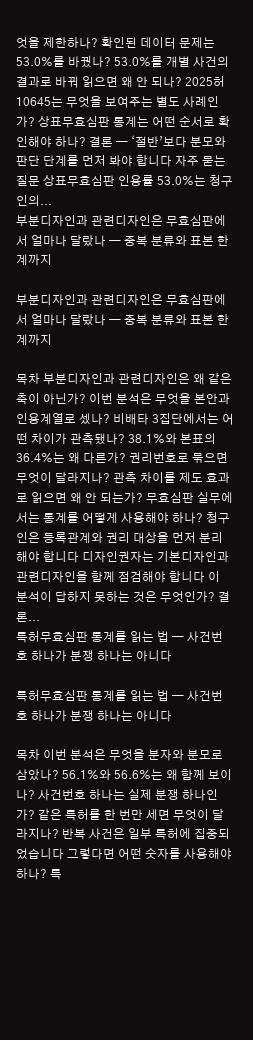엇을 제한하나? 확인된 데이터 문제는 53.0%를 바꿨나? 53.0%를 개별 사건의 결과로 바꿔 읽으면 왜 안 되나? 2025허10645는 무엇을 보여주는 별도 사례인가? 상표무효심판 통계는 어떤 순서로 확인해야 하나? 결론 — ‘절반’보다 분모와 판단 단계를 먼저 봐야 합니다 자주 묻는 질문 상표무효심판 인용률 53.0%는 청구인의...
부분디자인과 관련디자인은 무효심판에서 얼마나 달랐나 — 중복 분류와 표본 한계까지

부분디자인과 관련디자인은 무효심판에서 얼마나 달랐나 — 중복 분류와 표본 한계까지

목차 부분디자인과 관련디자인은 왜 같은 축이 아닌가? 이번 분석은 무엇을 본안과 인용계열로 셌나? 비배타 3집단에서는 어떤 차이가 관측됐나? 38.1%와 본표의 36.4%는 왜 다른가? 권리번호로 묶으면 무엇이 달라지나? 관측 차이를 제도 효과로 읽으면 왜 안 되는가? 무효심판 실무에서는 통계를 어떻게 사용해야 하나? 청구인은 등록관계와 권리 대상을 먼저 분리해야 합니다 디자인권자는 기본디자인과 관련디자인을 함께 점검해야 합니다 이 분석이 답하지 못하는 것은 무엇인가? 결론...
특허무효심판 통계를 읽는 법 — 사건번호 하나가 분쟁 하나는 아니다

특허무효심판 통계를 읽는 법 — 사건번호 하나가 분쟁 하나는 아니다

목차 이번 분석은 무엇을 분자와 분모로 삼았나? 56.1%와 56.6%는 왜 함께 보이나? 사건번호 하나는 실제 분쟁 하나인가? 같은 특허를 한 번만 세면 무엇이 달라지나? 반복 사건은 일부 특허에 집중되었습니다 그렇다면 어떤 숫자를 사용해야 하나? 특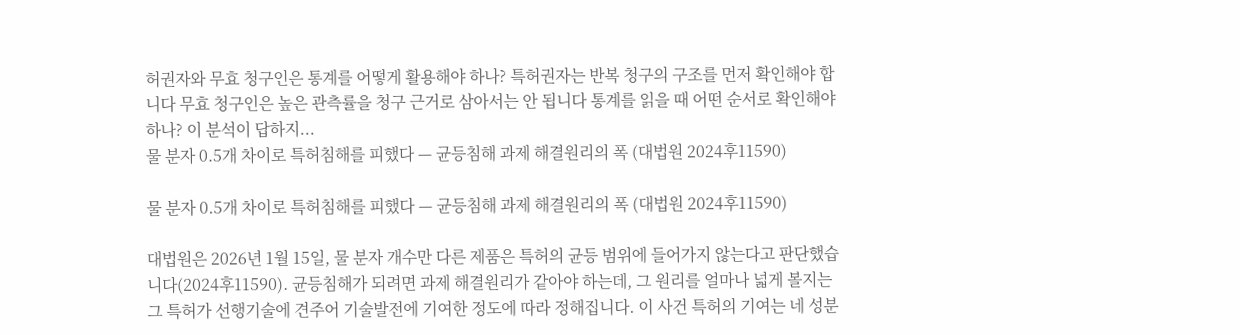허권자와 무효 청구인은 통계를 어떻게 활용해야 하나? 특허권자는 반복 청구의 구조를 먼저 확인해야 합니다 무효 청구인은 높은 관측률을 청구 근거로 삼아서는 안 됩니다 통계를 읽을 때 어떤 순서로 확인해야 하나? 이 분석이 답하지...
물 분자 0.5개 차이로 특허침해를 피했다 — 균등침해 과제 해결원리의 폭 (대법원 2024후11590)

물 분자 0.5개 차이로 특허침해를 피했다 — 균등침해 과제 해결원리의 폭 (대법원 2024후11590)

대법원은 2026년 1월 15일, 물 분자 개수만 다른 제품은 특허의 균등 범위에 들어가지 않는다고 판단했습니다(2024후11590). 균등침해가 되려면 과제 해결원리가 같아야 하는데, 그 원리를 얼마나 넓게 볼지는 그 특허가 선행기술에 견주어 기술발전에 기여한 정도에 따라 정해집니다. 이 사건 특허의 기여는 네 성분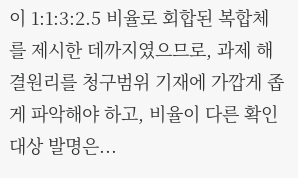이 1:1:3:2.5 비율로 회합된 복합체를 제시한 데까지였으므로, 과제 해결원리를 청구범위 기재에 가깝게 좁게 파악해야 하고, 비율이 다른 확인대상 발명은...